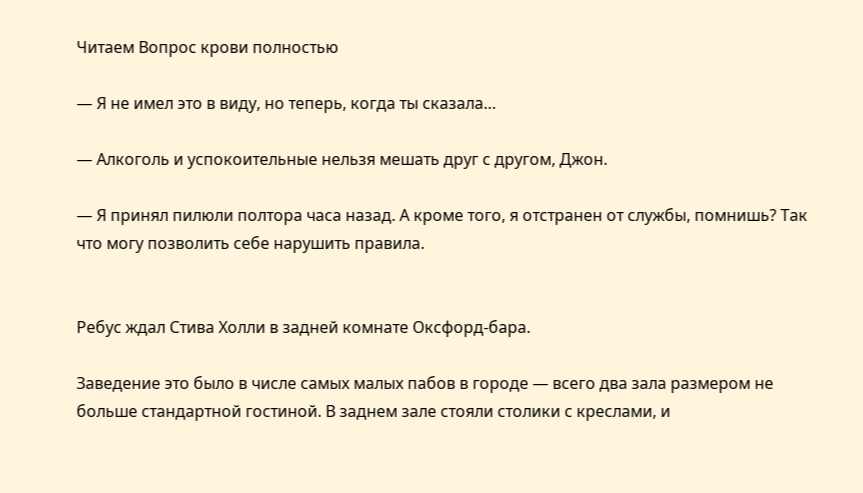Читаем Вопрос крови полностью

— Я не имел это в виду, но теперь, когда ты сказала…

— Алкоголь и успокоительные нельзя мешать друг с другом, Джон.

— Я принял пилюли полтора часа назад. А кроме того, я отстранен от службы, помнишь? Так что могу позволить себе нарушить правила.


Ребус ждал Стива Холли в задней комнате Оксфорд-бара.

Заведение это было в числе самых малых пабов в городе — всего два зала размером не больше стандартной гостиной. В заднем зале стояли столики с креслами, и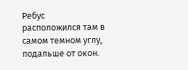Ребус расположился там в самом темном углу, подальше от окон.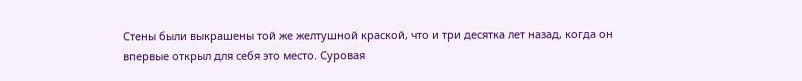Стены были выкрашены той же желтушной краской, что и три десятка лет назад, когда он впервые открыл для себя это место. Суровая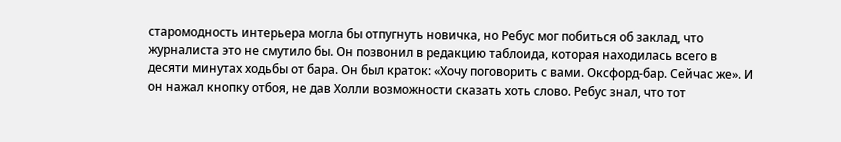старомодность интерьера могла бы отпугнуть новичка, но Ребус мог побиться об заклад, что журналиста это не смутило бы. Он позвонил в редакцию таблоида, которая находилась всего в десяти минутах ходьбы от бара. Он был краток: «Хочу поговорить с вами. Оксфорд-бар. Сейчас же». И он нажал кнопку отбоя, не дав Холли возможности сказать хоть слово. Ребус знал, что тот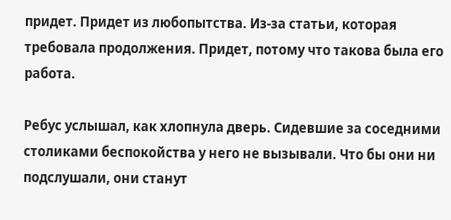придет. Придет из любопытства. Из-за статьи, которая требовала продолжения. Придет, потому что такова была его работа.

Ребус услышал, как хлопнула дверь. Сидевшие за соседними столиками беспокойства у него не вызывали. Что бы они ни подслушали, они станут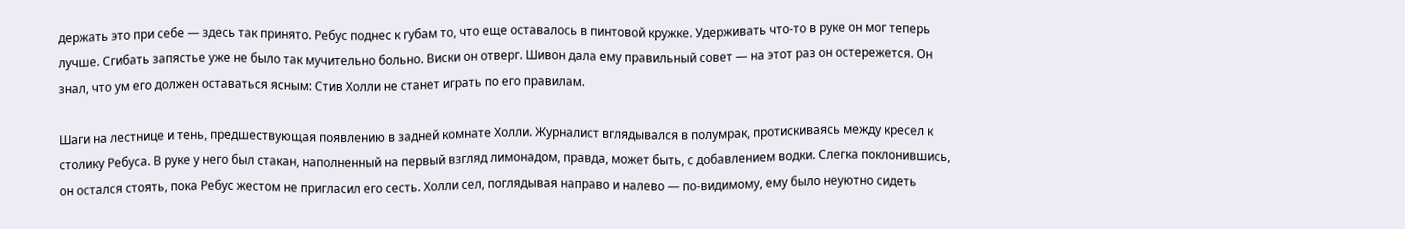держать это при себе — здесь так принято. Ребус поднес к губам то, что еще оставалось в пинтовой кружке. Удерживать что-то в руке он мог теперь лучше. Сгибать запястье уже не было так мучительно больно. Виски он отверг. Шивон дала ему правильный совет — на этот раз он остережется. Он знал, что ум его должен оставаться ясным: Стив Холли не станет играть по его правилам.

Шаги на лестнице и тень, предшествующая появлению в задней комнате Холли. Журналист вглядывался в полумрак, протискиваясь между кресел к столику Ребуса. В руке у него был стакан, наполненный на первый взгляд лимонадом, правда, может быть, с добавлением водки. Слегка поклонившись, он остался стоять, пока Ребус жестом не пригласил его сесть. Холли сел, поглядывая направо и налево — по-видимому, ему было неуютно сидеть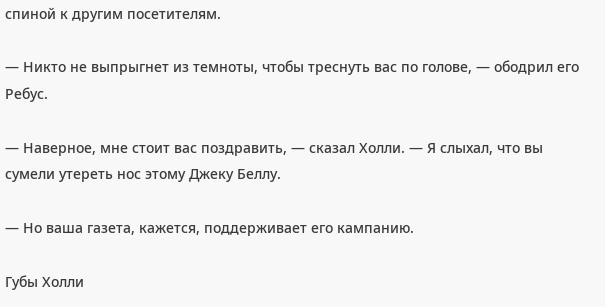спиной к другим посетителям.

— Никто не выпрыгнет из темноты, чтобы треснуть вас по голове, — ободрил его Ребус.

— Наверное, мне стоит вас поздравить, — сказал Холли. — Я слыхал, что вы сумели утереть нос этому Джеку Беллу.

— Но ваша газета, кажется, поддерживает его кампанию.

Губы Холли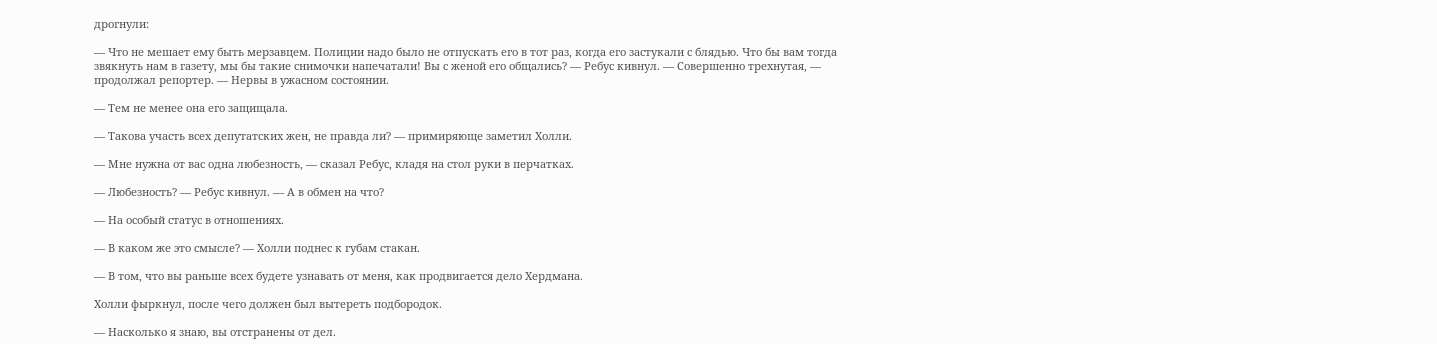дрогнули:

— Что не мешает ему быть мерзавцем. Полиции надо было не отпускать его в тот раз, когда его застукали с блядью. Что бы вам тогда звякнуть нам в газету, мы бы такие снимочки напечатали! Вы с женой его общались? — Ребус кивнул. — Совершенно трехнутая, — продолжал репортер. — Нервы в ужасном состоянии.

— Тем не менее она его защищала.

— Такова участь всех депутатских жен, не правда ли? — примиряюще заметил Холли.

— Мне нужна от вас одна любезность, — сказал Ребус, кладя на стол руки в перчатках.

— Любезность? — Ребус кивнул. — А в обмен на что?

— На особый статус в отношениях.

— В каком же это смысле? — Холли поднес к губам стакан.

— В том, что вы раньше всех будете узнавать от меня, как продвигается дело Хердмана.

Холли фыркнул, после чего должен был вытереть подбородок.

— Насколько я знаю, вы отстранены от дел.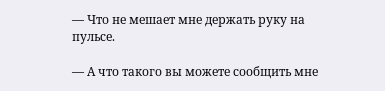— Что не мешает мне держать руку на пульсе.

— А что такого вы можете сообщить мне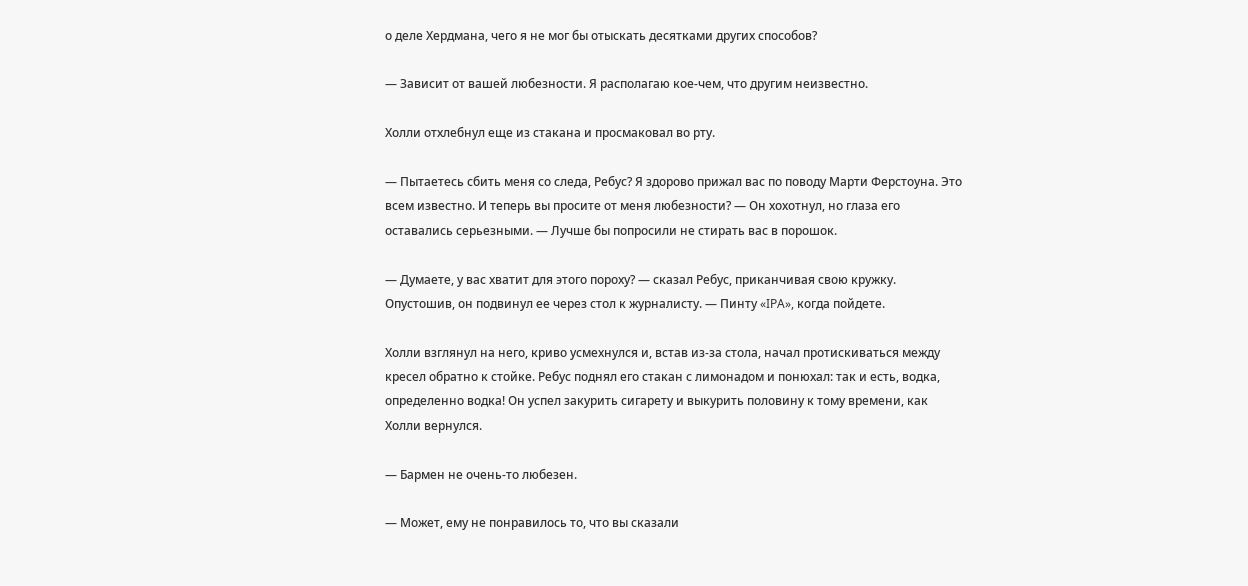о деле Хердмана, чего я не мог бы отыскать десятками других способов?

— Зависит от вашей любезности. Я располагаю кое-чем, что другим неизвестно.

Холли отхлебнул еще из стакана и просмаковал во рту.

— Пытаетесь сбить меня со следа, Ребус? Я здорово прижал вас по поводу Марти Ферстоуна. Это всем известно. И теперь вы просите от меня любезности? — Он хохотнул, но глаза его оставались серьезными. — Лучше бы попросили не стирать вас в порошок.

— Думаете, у вас хватит для этого пороху? — сказал Ребус, приканчивая свою кружку. Опустошив, он подвинул ее через стол к журналисту. — Пинту «IPA», когда пойдете.

Холли взглянул на него, криво усмехнулся и, встав из-за стола, начал протискиваться между кресел обратно к стойке. Ребус поднял его стакан с лимонадом и понюхал: так и есть, водка, определенно водка! Он успел закурить сигарету и выкурить половину к тому времени, как Холли вернулся.

— Бармен не очень-то любезен.

— Может, ему не понравилось то, что вы сказали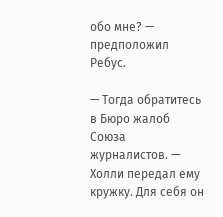обо мне? — предположил Ребус.

— Тогда обратитесь в Бюро жалоб Союза журналистов. — Холли передал ему кружку. Для себя он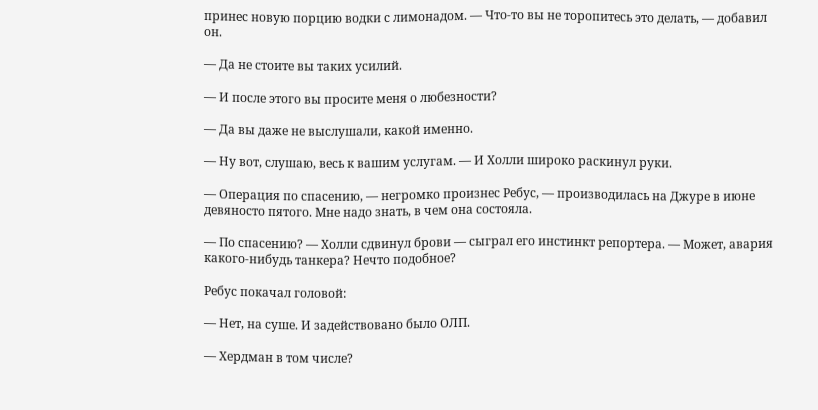принес новую порцию водки с лимонадом. — Что-то вы не торопитесь это делать, — добавил он.

— Да не стоите вы таких усилий.

— И после этого вы просите меня о любезности?

— Да вы даже не выслушали, какой именно.

— Ну вот, слушаю, весь к вашим услугам. — И Холли широко раскинул руки.

— Операция по спасению, — негромко произнес Ребус, — производилась на Джуре в июне девяносто пятого. Мне надо знать, в чем она состояла.

— По спасению? — Холли сдвинул брови — сыграл его инстинкт репортера. — Может, авария какого-нибудь танкера? Нечто подобное?

Ребус покачал головой:

— Нет, на суше. И задействовано было ОЛП.

— Хердман в том числе?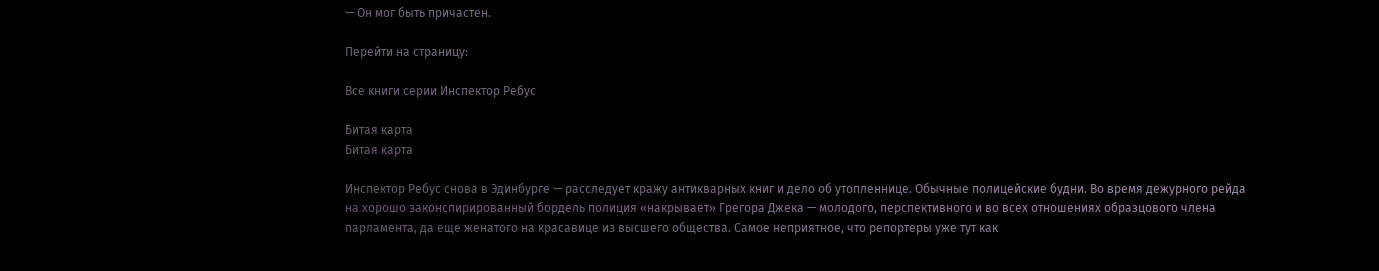— Он мог быть причастен.

Перейти на страницу:

Все книги серии Инспектор Ребус

Битая карта
Битая карта

Инспектор Ребус снова в Эдинбурге — расследует кражу антикварных книг и дело об утопленнице. Обычные полицейские будни. Во время дежурного рейда на хорошо законспирированный бордель полиция «накрывает» Грегора Джека — молодого, перспективного и во всех отношениях образцового члена парламента, да еще женатого на красавице из высшего общества. Самое неприятное, что репортеры уже тут как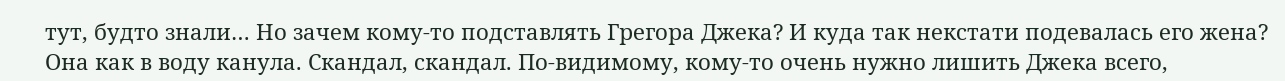тут, будто знали… Но зачем кому-то подставлять Грегора Джека? И куда так некстати подевалась его жена? Она как в воду канула. Скандал, скандал. По-видимому, кому-то очень нужно лишить Джека всего,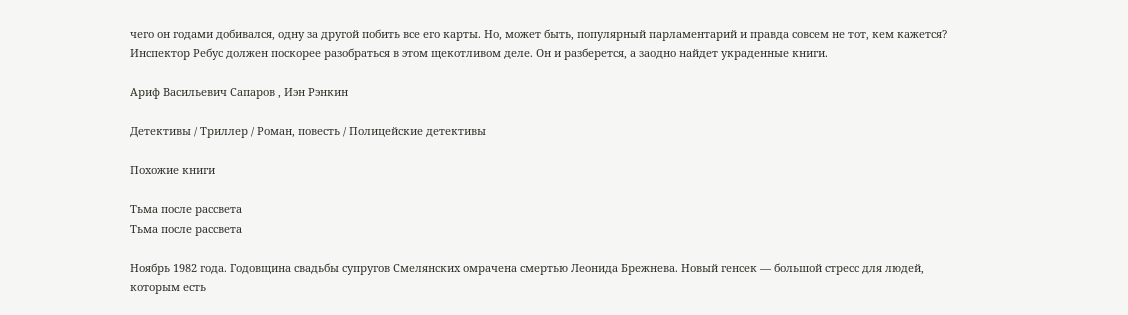чего он годами добивался, одну за другой побить все его карты. Но, может быть, популярный парламентарий и правда совсем не тот, кем кажется? Инспектор Ребус должен поскорее разобраться в этом щекотливом деле. Он и разберется, а заодно найдет украденные книги.

Ариф Васильевич Сапаров , Иэн Рэнкин

Детективы / Триллер / Роман, повесть / Полицейские детективы

Похожие книги

Тьма после рассвета
Тьма после рассвета

Ноябрь 1982 года. Годовщина свадьбы супругов Смелянских омрачена смертью Леонида Брежнева. Новый генсек — большой стресс для людей, которым есть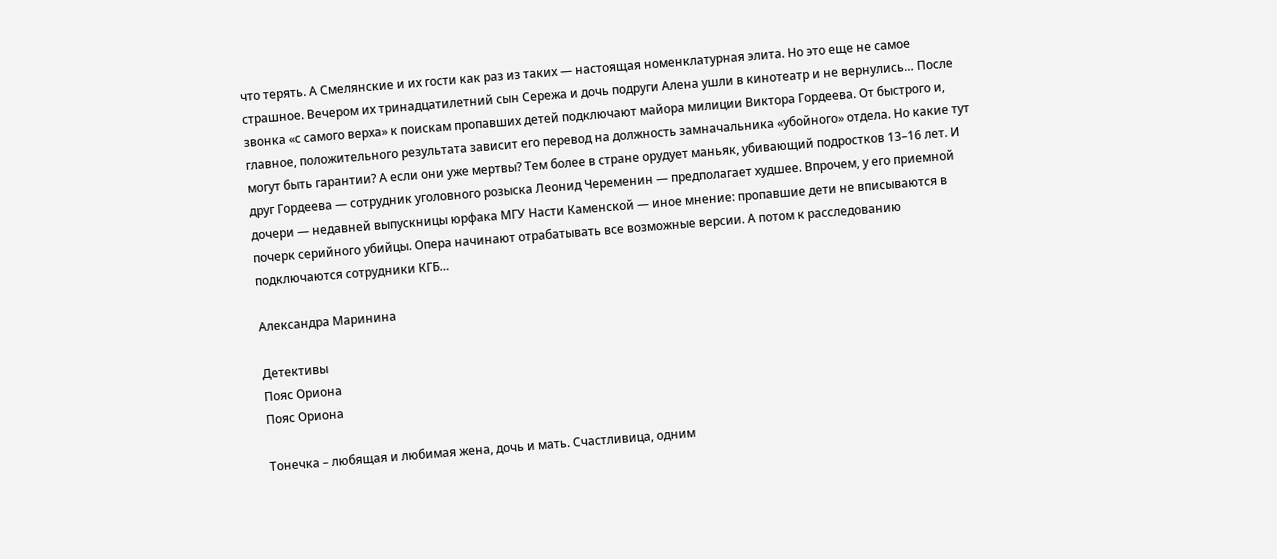что терять. А Смелянские и их гости как раз из таких — настоящая номенклатурная элита. Но это еще не самое страшное. Вечером их тринадцатилетний сын Сережа и дочь подруги Алена ушли в кинотеатр и не вернулись… После звонка «с самого верха» к поискам пропавших детей подключают майора милиции Виктора Гордеева. От быстрого и, главное, положительного результата зависит его перевод на должность замначальника «убойного» отдела. Но какие тут могут быть гарантии? А если они уже мертвы? Тем более в стране орудует маньяк, убивающий подростков 13–16 лет. И друг Гордеева — сотрудник уголовного розыска Леонид Череменин — предполагает худшее. Впрочем, у его приемной дочери — недавней выпускницы юрфака МГУ Насти Каменской — иное мнение: пропавшие дети не вписываются в почерк серийного убийцы. Опера начинают отрабатывать все возможные версии. А потом к расследованию подключаются сотрудники КГБ…

Александра Маринина

Детективы
Пояс Ориона
Пояс Ориона

Тонечка – любящая и любимая жена, дочь и мать. Счастливица, одним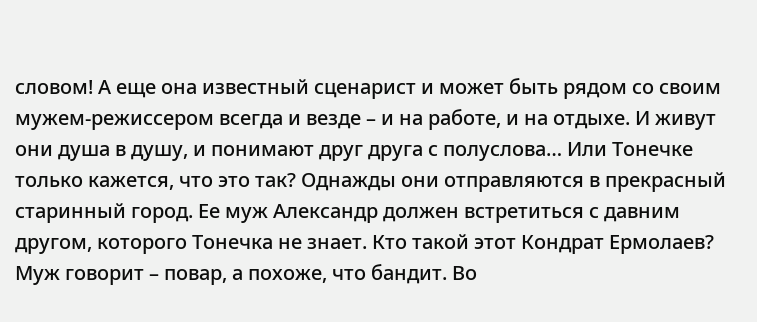словом! А еще она известный сценарист и может быть рядом со своим мужем-режиссером всегда и везде – и на работе, и на отдыхе. И живут они душа в душу, и понимают друг друга с полуслова… Или Тонечке только кажется, что это так? Однажды они отправляются в прекрасный старинный город. Ее муж Александр должен встретиться с давним другом, которого Тонечка не знает. Кто такой этот Кондрат Ермолаев? Муж говорит – повар, а похоже, что бандит. Во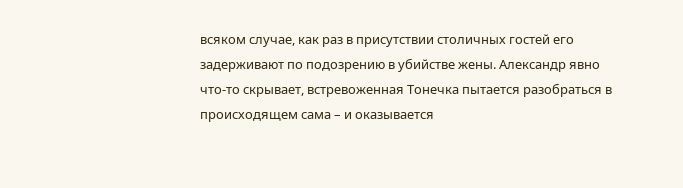всяком случае, как раз в присутствии столичных гостей его задерживают по подозрению в убийстве жены. Александр явно что-то скрывает, встревоженная Тонечка пытается разобраться в происходящем сама – и оказывается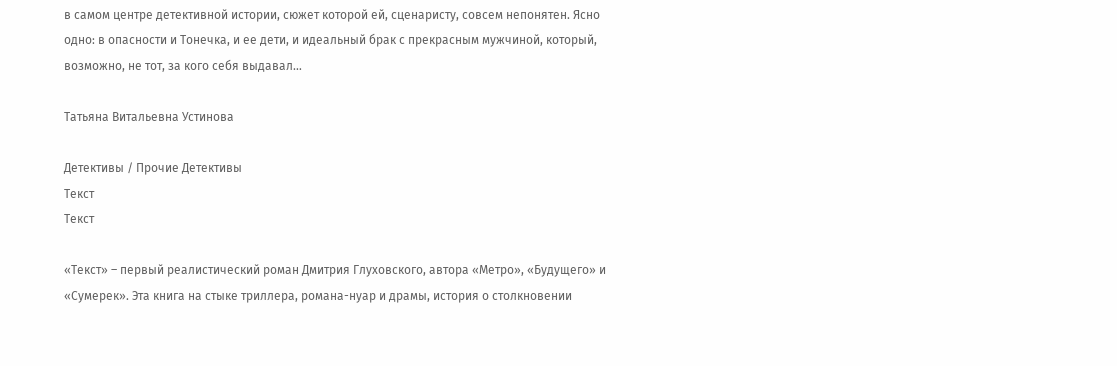в самом центре детективной истории, сюжет которой ей, сценаристу, совсем непонятен. Ясно одно: в опасности и Тонечка, и ее дети, и идеальный брак с прекрасным мужчиной, который, возможно, не тот, за кого себя выдавал…

Татьяна Витальевна Устинова

Детективы / Прочие Детективы
Текст
Текст

«Текст» – первый реалистический роман Дмитрия Глуховского, автора «Метро», «Будущего» и «Сумерек». Эта книга на стыке триллера, романа-нуар и драмы, история о столкновении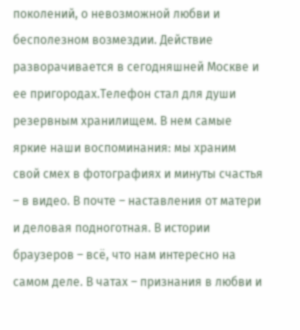поколений, о невозможной любви и бесполезном возмездии. Действие разворачивается в сегодняшней Москве и ее пригородах.Телефон стал для души резервным хранилищем. В нем самые яркие наши воспоминания: мы храним свой смех в фотографиях и минуты счастья – в видео. В почте – наставления от матери и деловая подноготная. В истории браузеров – всё, что нам интересно на самом деле. В чатах – признания в любви и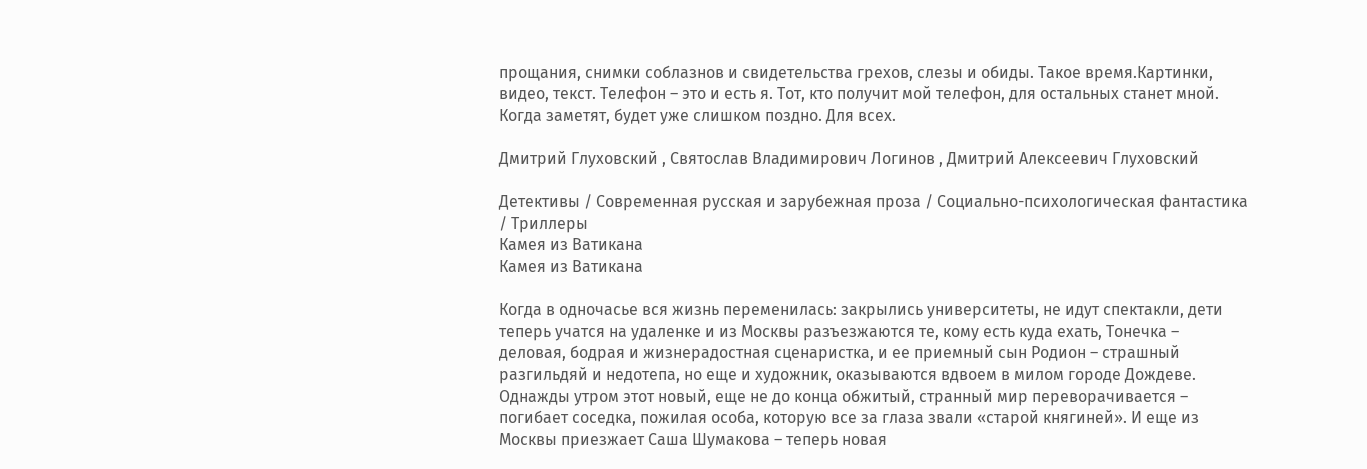прощания, снимки соблазнов и свидетельства грехов, слезы и обиды. Такое время.Картинки, видео, текст. Телефон – это и есть я. Тот, кто получит мой телефон, для остальных станет мной. Когда заметят, будет уже слишком поздно. Для всех.

Дмитрий Глуховский , Святослав Владимирович Логинов , Дмитрий Алексеевич Глуховский

Детективы / Современная русская и зарубежная проза / Социально-психологическая фантастика / Триллеры
Камея из Ватикана
Камея из Ватикана

Когда в одночасье вся жизнь переменилась: закрылись университеты, не идут спектакли, дети теперь учатся на удаленке и из Москвы разъезжаются те, кому есть куда ехать, Тонечка – деловая, бодрая и жизнерадостная сценаристка, и ее приемный сын Родион – страшный разгильдяй и недотепа, но еще и художник, оказываются вдвоем в милом городе Дождеве. Однажды утром этот новый, еще не до конца обжитый, странный мир переворачивается – погибает соседка, пожилая особа, которую все за глаза звали «старой княгиней». И еще из Москвы приезжает Саша Шумакова – теперь новая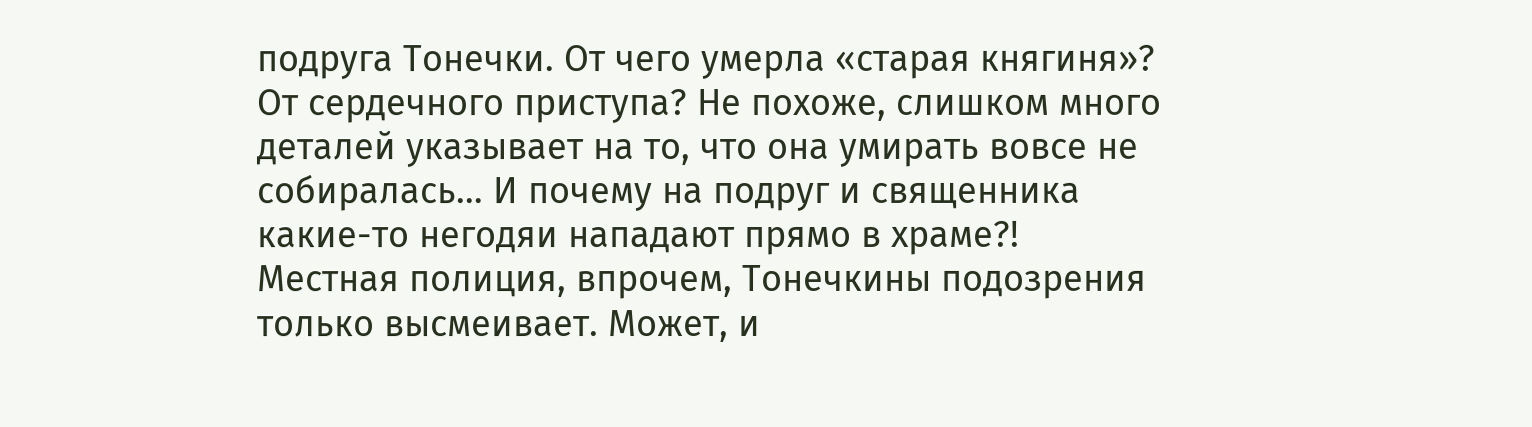подруга Тонечки. От чего умерла «старая княгиня»? От сердечного приступа? Не похоже, слишком много деталей указывает на то, что она умирать вовсе не собиралась… И почему на подруг и священника какие-то негодяи нападают прямо в храме?! Местная полиция, впрочем, Тонечкины подозрения только высмеивает. Может, и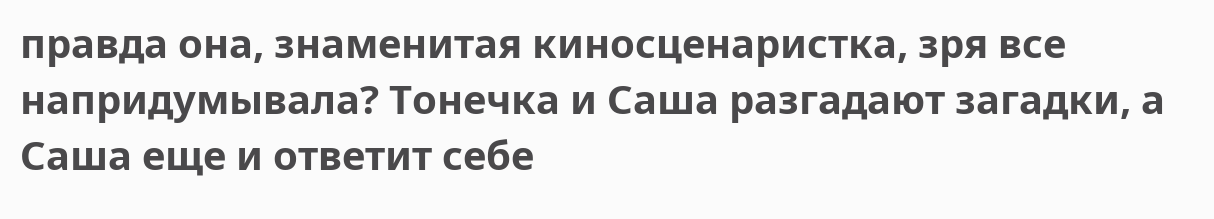правда она, знаменитая киносценаристка, зря все напридумывала? Тонечка и Саша разгадают загадки, а Саша еще и ответит себе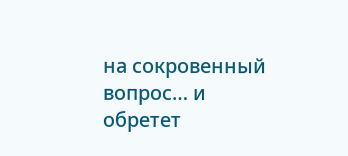на сокровенный вопрос… и обретет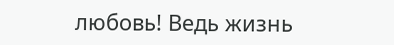любовь! Ведь жизнь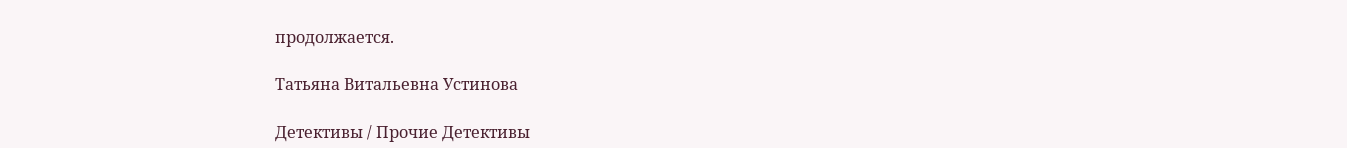продолжается.

Татьяна Витальевна Устинова

Детективы / Прочие Детективы